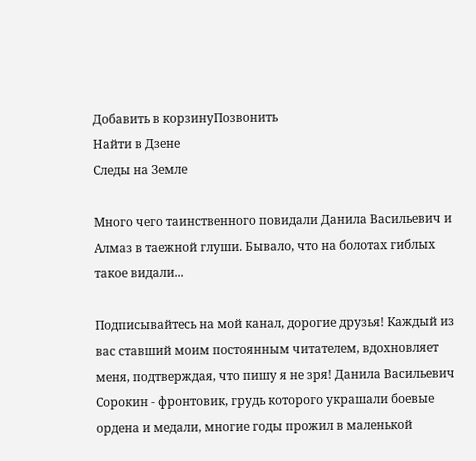Добавить в корзинуПозвонить
Найти в Дзене
Следы на Земле

Много чего таинственного повидали Данила Васильевич и Алмаз в таежной глуши. Бывало, что на болотах гиблых такое видали...

Подписывайтесь на мой канал, дорогие друзья! Каждый из вас ставший моим постоянным читателем, вдохновляет меня, подтверждая, что пишу я не зря! Данила Васильевич Сорокин - фронтовик, грудь которого украшали боевые ордена и медали, многие годы прожил в маленькой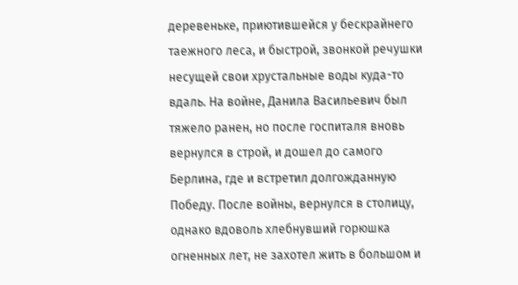деревеньке, приютившейся у бескрайнего таежного леса, и быстрой, звонкой речушки несущей свои хрустальные воды куда-то вдаль. На войне, Данила Васильевич был тяжело ранен, но после госпиталя вновь вернулся в строй, и дошел до самого Берлина, где и встретил долгожданную Победу. После войны, вернулся в столицу, однако вдоволь хлебнувший горюшка огненных лет, не захотел жить в большом и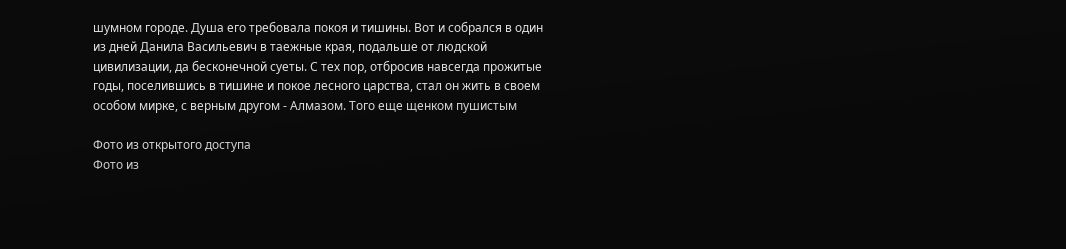шумном городе. Душа его требовала покоя и тишины. Вот и собрался в один из дней Данила Васильевич в таежные края, подальше от людской цивилизации, да бесконечной суеты. С тех пор, отбросив навсегда прожитые годы, поселившись в тишине и покое лесного царства, стал он жить в своем особом мирке, с верным другом - Алмазом. Того еще щенком пушистым

Фото из открытого доступа
Фото из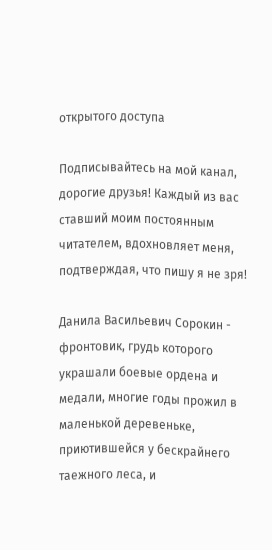открытого доступа

Подписывайтесь на мой канал, дорогие друзья! Каждый из вас ставший моим постоянным читателем, вдохновляет меня, подтверждая, что пишу я не зря!

Данила Васильевич Сорокин - фронтовик, грудь которого украшали боевые ордена и медали, многие годы прожил в маленькой деревеньке, приютившейся у бескрайнего таежного леса, и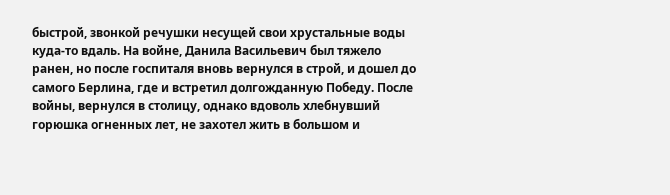быстрой, звонкой речушки несущей свои хрустальные воды куда-то вдаль. На войне, Данила Васильевич был тяжело ранен, но после госпиталя вновь вернулся в строй, и дошел до самого Берлина, где и встретил долгожданную Победу. После войны, вернулся в столицу, однако вдоволь хлебнувший горюшка огненных лет, не захотел жить в большом и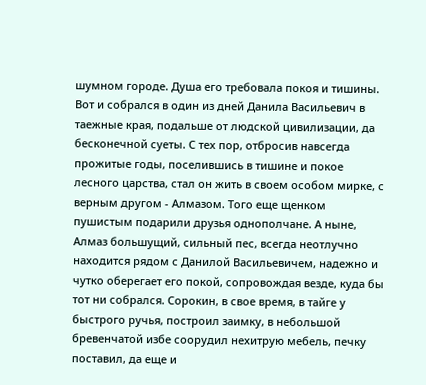шумном городе. Душа его требовала покоя и тишины. Вот и собрался в один из дней Данила Васильевич в таежные края, подальше от людской цивилизации, да бесконечной суеты. С тех пор, отбросив навсегда прожитые годы, поселившись в тишине и покое лесного царства, стал он жить в своем особом мирке, с верным другом - Алмазом. Того еще щенком пушистым подарили друзья однополчане. А ныне, Алмаз большущий, сильный пес, всегда неотлучно находится рядом с Данилой Васильевичем, надежно и чутко оберегает его покой, сопровождая везде, куда бы тот ни собрался. Сорокин, в свое время, в тайге у быстрого ручья, построил заимку, в небольшой бревенчатой избе соорудил нехитрую мебель, печку поставил, да еще и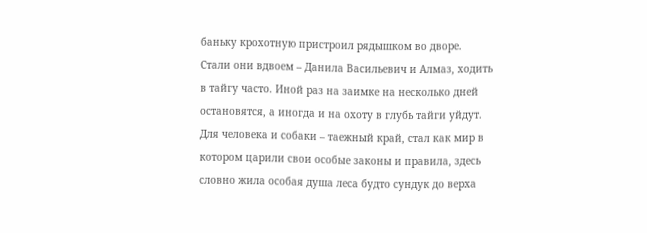баньку крохотную пристроил рядышком во дворе. Стали они вдвоем – Данила Васильевич и Алмаз, ходить в тайгу часто. Иной раз на заимке на несколько дней остановятся, а иногда и на охоту в глубь тайги уйдут. Для человека и собаки – таежный край, стал как мир в котором царили свои особые законы и правила, здесь словно жила особая душа леса будто сундук до верха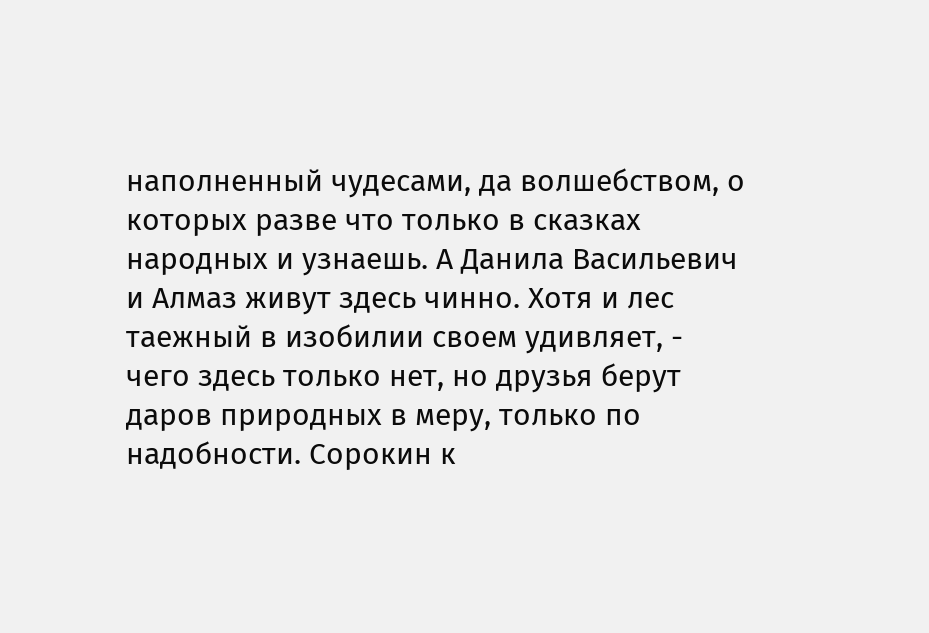наполненный чудесами, да волшебством, о которых разве что только в сказках народных и узнаешь. А Данила Васильевич и Алмаз живут здесь чинно. Хотя и лес таежный в изобилии своем удивляет, - чего здесь только нет, но друзья берут даров природных в меру, только по надобности. Сорокин к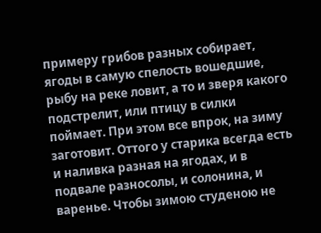примеру грибов разных собирает, ягоды в самую спелость вошедшие, рыбу на реке ловит, а то и зверя какого подстрелит, или птицу в силки поймает. При этом все впрок, на зиму заготовит. Оттого у старика всегда есть и наливка разная на ягодах, и в подвале разносолы, и солонина, и варенье. Чтобы зимою студеною не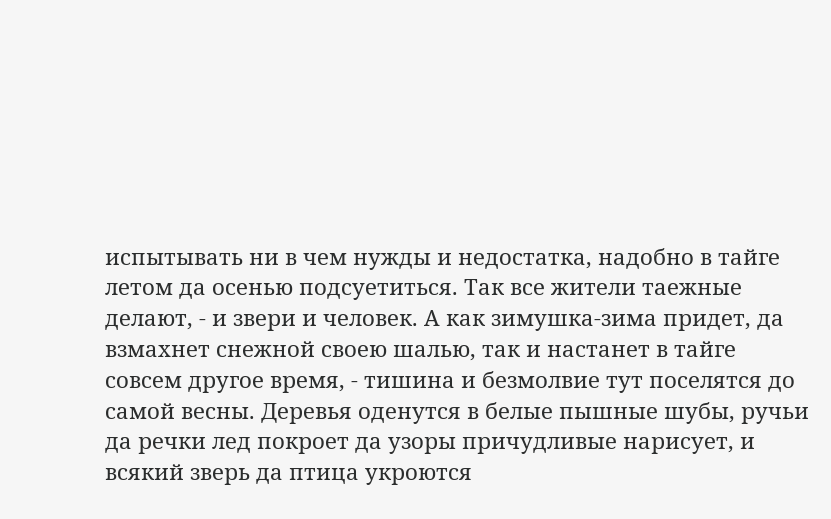испытывать ни в чем нужды и недостатка, надобно в тайге летом да осенью подсуетиться. Так все жители таежные делают, - и звери и человек. А как зимушка-зима придет, да взмахнет снежной своею шалью, так и настанет в тайге совсем другое время, - тишина и безмолвие тут поселятся до самой весны. Деревья оденутся в белые пышные шубы, ручьи да речки лед покроет да узоры причудливые нарисует, и всякий зверь да птица укроются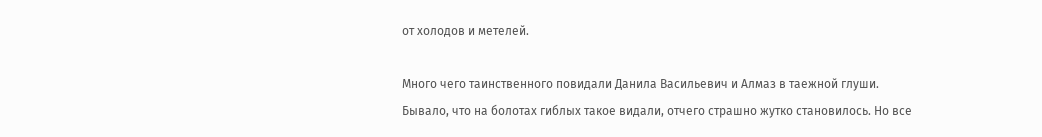от холодов и метелей.

Много чего таинственного повидали Данила Васильевич и Алмаз в таежной глуши. Бывало, что на болотах гиблых такое видали, отчего страшно жутко становилось. Но все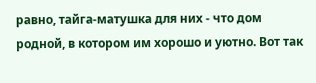равно, тайга-матушка для них - что дом родной, в котором им хорошо и уютно. Вот так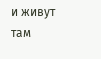и живут там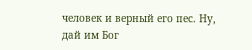человек и верный его пес. Ну, дай им Бог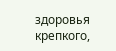здоровья крепкого,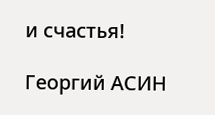и счастья!

Георгий АСИН